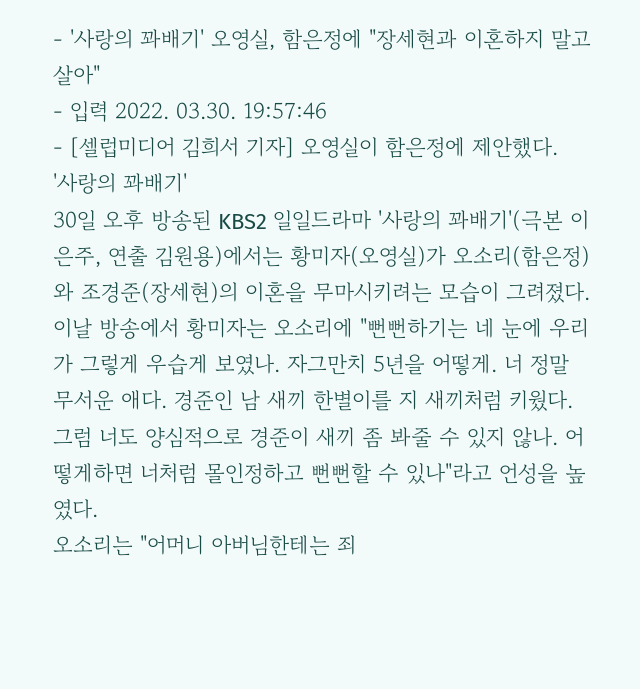- '사랑의 꽈배기' 오영실, 함은정에 "장세현과 이혼하지 말고 살아"
- 입력 2022. 03.30. 19:57:46
- [셀럽미디어 김희서 기자] 오영실이 함은정에 제안했다.
'사랑의 꽈배기'
30일 오후 방송된 KBS2 일일드라마 '사랑의 꽈배기'(극본 이은주, 연출 김원용)에서는 황미자(오영실)가 오소리(함은정)와 조경준(장세현)의 이혼을 무마시키려는 모습이 그려졌다.
이날 방송에서 황미자는 오소리에 "뻔뻔하기는 네 눈에 우리가 그렇게 우습게 보였나. 자그만치 5년을 어떻게. 너 정말 무서운 애다. 경준인 남 새끼 한별이를 지 새끼처럼 키웠다. 그럼 너도 양심적으로 경준이 새끼 좀 봐줄 수 있지 않나. 어떻게하면 너처럼 몰인정하고 뻔뻔할 수 있나"라고 언성을 높였다.
오소리는 "어머니 아버님한테는 죄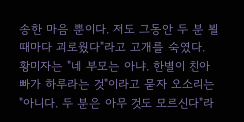송한 마음 뿐이다. 저도 그동안 두 분 뵐 때마다 괴로웠다"라고 고개를 숙였다.
황미자는 "네 부모는 아냐. 한별이 친아빠가 하루라는 것"이라고 묻자 오소리는 "아니다. 두 분은 아무 것도 모르신다"라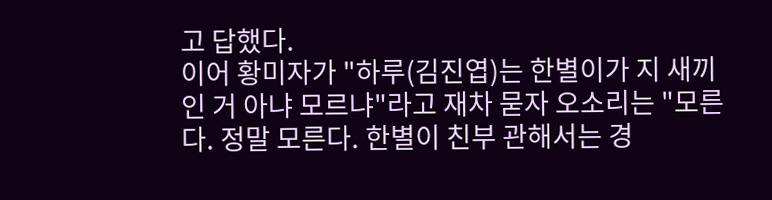고 답했다.
이어 황미자가 "하루(김진엽)는 한별이가 지 새끼인 거 아냐 모르냐"라고 재차 묻자 오소리는 "모른다. 정말 모른다. 한별이 친부 관해서는 경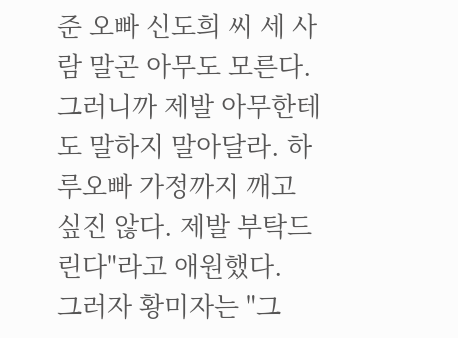준 오빠 신도희 씨 세 사람 말곤 아무도 모른다. 그러니까 제발 아무한테도 말하지 말아달라. 하루오빠 가정까지 깨고 싶진 않다. 제발 부탁드린다"라고 애원했다.
그러자 황미자는 "그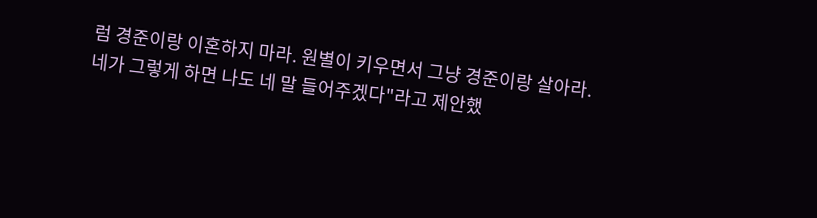럼 경준이랑 이혼하지 마라. 원별이 키우면서 그냥 경준이랑 살아라. 네가 그렇게 하면 나도 네 말 들어주겠다"라고 제안했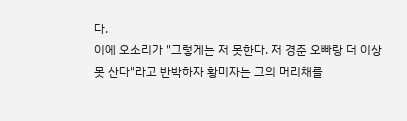다.
이에 오소리가 "그렇게는 저 못한다. 저 경준 오빠랑 더 이상 못 산다"라고 반박하자 황미자는 그의 머리채를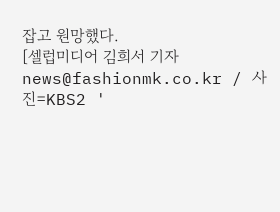잡고 원망했다.
[셀럽미디어 김희서 기자 news@fashionmk.co.kr / 사진=KBS2 '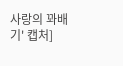사랑의 꽈배기' 캡처]